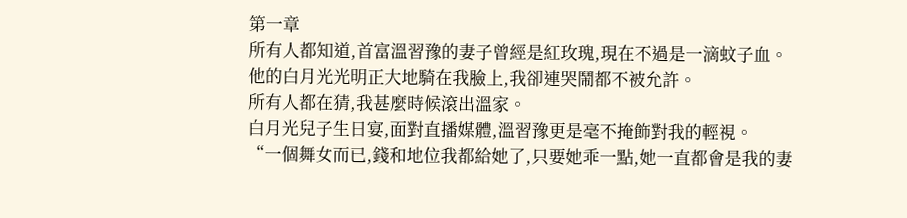第一章
所有人都知道,首富溫習豫的妻子曾經是紅玫瑰,現在不過是一滴蚊子血。
他的白月光光明正大地騎在我臉上,我卻連哭鬧都不被允許。
所有人都在猜,我甚麼時候滾出溫家。
白月光兒子生日宴,面對直播媒體,溫習豫更是毫不掩飾對我的輕視。
“一個舞女而已,錢和地位我都給她了,只要她乖一點,她一直都會是我的妻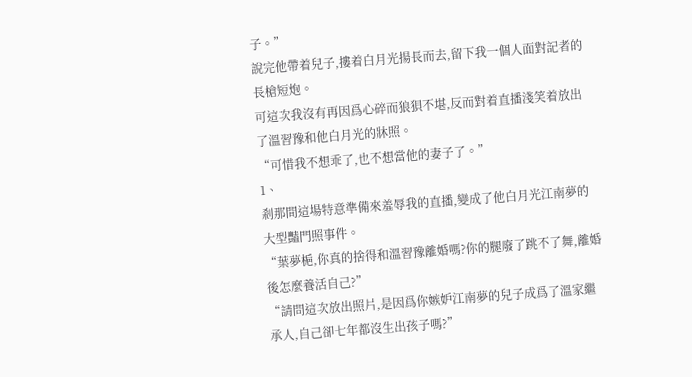子。”
說完他帶着兒子,摟着白月光揚長而去,留下我一個人面對記者的長槍短炮。
可這次我沒有再因爲心碎而狼狽不堪,反而對着直播淺笑着放出了溫習豫和他白月光的牀照。
“可惜我不想乖了,也不想當他的妻子了。”
1、
剎那間這場特意準備來羞辱我的直播,變成了他白月光江南夢的大型豔門照事件。
“葉夢梔,你真的捨得和溫習豫離婚嗎?你的腿廢了跳不了舞,離婚後怎麼養活自己?”
“請問這次放出照片,是因爲你嫉妒江南夢的兒子成爲了溫家繼承人,自己卻七年都沒生出孩子嗎?”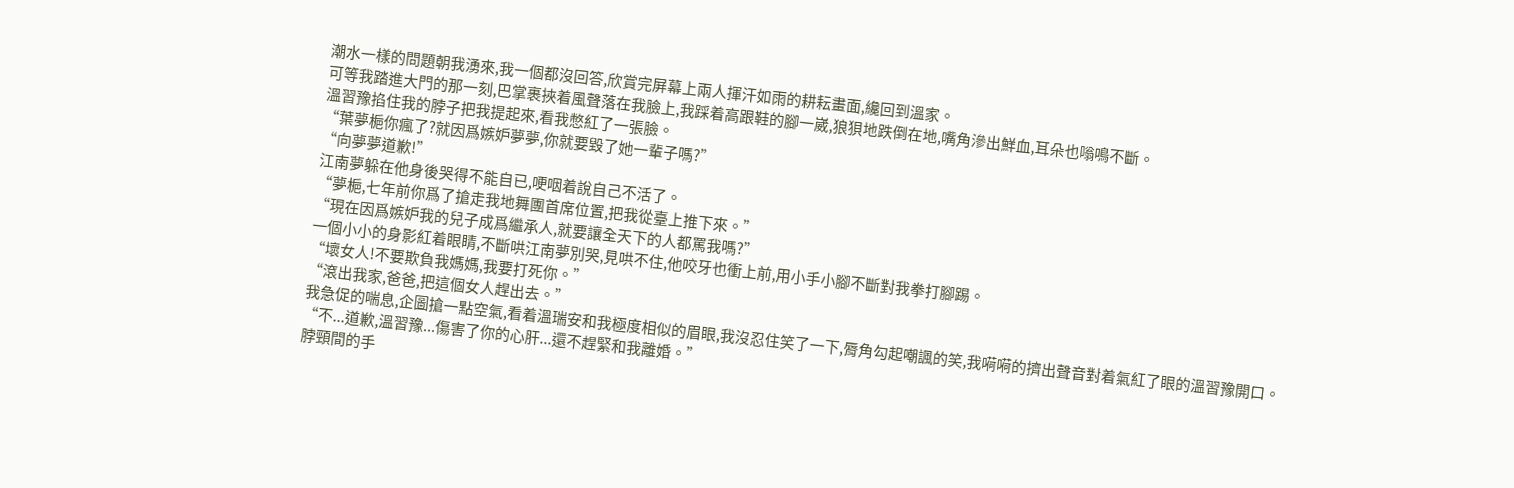潮水一樣的問題朝我湧來,我一個都沒回答,欣賞完屏幕上兩人揮汗如雨的耕耘畫面,纔回到溫家。
可等我踏進大門的那一刻,巴掌裹挾着風聲落在我臉上,我踩着高跟鞋的腳一崴,狼狽地跌倒在地,嘴角滲出鮮血,耳朵也嗡鳴不斷。
溫習豫掐住我的脖子把我提起來,看我憋紅了一張臉。
“葉夢梔你瘋了?就因爲嫉妒夢夢,你就要毀了她一輩子嗎?”
“向夢夢道歉!”
江南夢躲在他身後哭得不能自已,哽咽着說自己不活了。
“夢梔,七年前你爲了搶走我地舞團首席位置,把我從臺上推下來。”
“現在因爲嫉妒我的兒子成爲繼承人,就要讓全天下的人都罵我嗎?”
一個小小的身影紅着眼睛,不斷哄江南夢別哭,見哄不住,他咬牙也衝上前,用小手小腳不斷對我拳打腳踢。
“壞女人!不要欺負我媽媽,我要打死你。”
“滾出我家,爸爸,把這個女人趕出去。”
我急促的喘息,企圖搶一點空氣,看着溫瑞安和我極度相似的眉眼,我沒忍住笑了一下,脣角勾起嘲諷的笑,我嗬嗬的擠出聲音對着氣紅了眼的溫習豫開口。
“不...道歉,溫習豫...傷害了你的心肝...還不趕緊和我離婚。”
脖頸間的手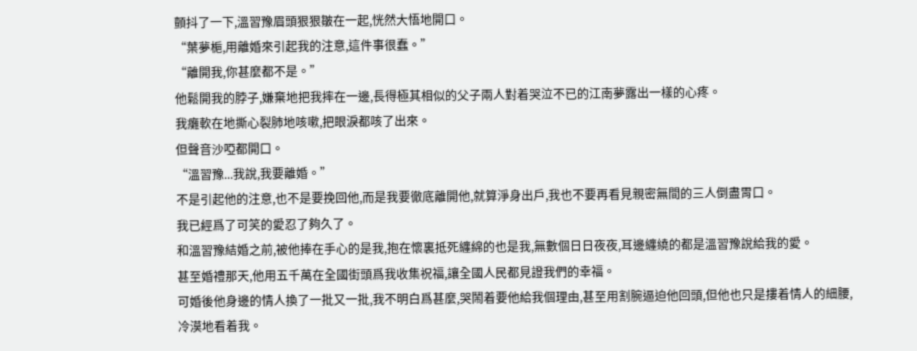顫抖了一下,溫習豫眉頭狠狠皺在一起,恍然大悟地開口。
“葉夢梔,用離婚來引起我的注意,這件事很蠢。”
“離開我,你甚麼都不是。”
他鬆開我的脖子,嫌棄地把我摔在一邊,長得極其相似的父子兩人對着哭泣不已的江南夢露出一樣的心疼。
我癱軟在地撕心裂肺地咳嗽,把眼淚都咳了出來。
但聲音沙啞都開口。
“溫習豫...我說,我要離婚。”
不是引起他的注意,也不是要挽回他,而是我要徹底離開他,就算淨身出戶,我也不要再看見親密無間的三人倒盡胃口。
我已經爲了可笑的愛忍了夠久了。
和溫習豫結婚之前,被他捧在手心的是我,抱在懷裏抵死纏綿的也是我,無數個日日夜夜,耳邊纏繞的都是溫習豫說給我的愛。
甚至婚禮那天,他用五千萬在全國街頭爲我收集祝福,讓全國人民都見證我們的幸福。
可婚後他身邊的情人換了一批又一批,我不明白爲甚麼,哭鬧着要他給我個理由,甚至用割腕逼迫他回頭,但他也只是摟着情人的細腰,冷漠地看着我。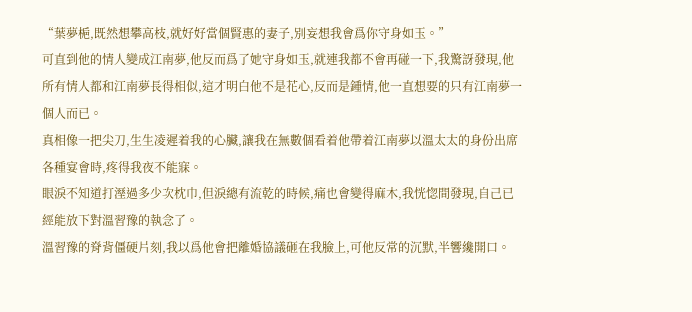“葉夢梔,既然想攀高枝,就好好當個賢惠的妻子,別妄想我會爲你守身如玉。”
可直到他的情人變成江南夢,他反而爲了她守身如玉,就連我都不會再碰一下,我驚訝發現,他所有情人都和江南夢長得相似,這才明白他不是花心,反而是鍾情,他一直想要的只有江南夢一個人而已。
真相像一把尖刀,生生凌遲着我的心臟,讓我在無數個看着他帶着江南夢以溫太太的身份出席各種宴會時,疼得我夜不能寐。
眼淚不知道打溼過多少次枕巾,但淚總有流乾的時候,痛也會變得麻木,我恍惚間發現,自己已經能放下對溫習豫的執念了。
溫習豫的脊背僵硬片刻,我以爲他會把離婚協議砸在我臉上,可他反常的沉默,半響纔開口。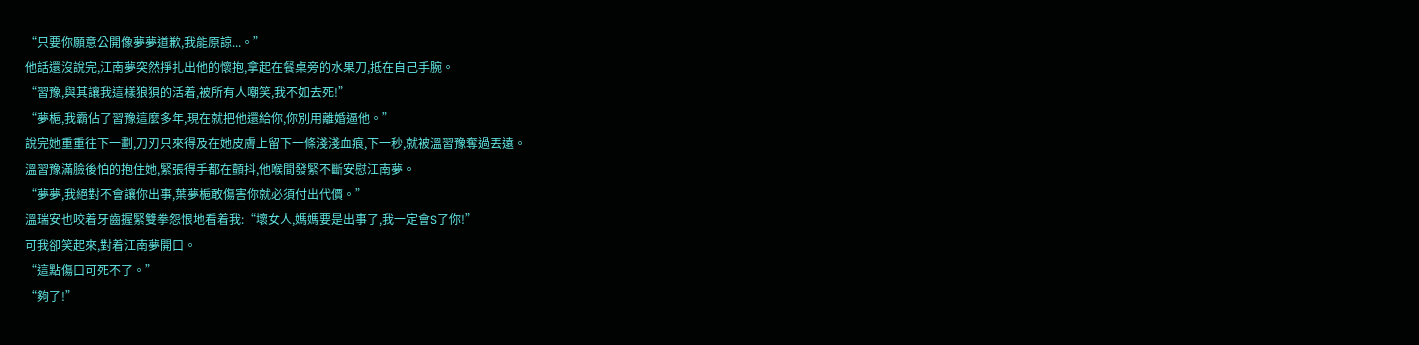“只要你願意公開像夢夢道歉,我能原諒...。”
他話還沒說完,江南夢突然掙扎出他的懷抱,拿起在餐桌旁的水果刀,抵在自己手腕。
“習豫,與其讓我這樣狼狽的活着,被所有人嘲笑,我不如去死!”
“夢梔,我霸佔了習豫這麼多年,現在就把他還給你,你別用離婚逼他。”
說完她重重往下一劃,刀刃只來得及在她皮膚上留下一條淺淺血痕,下一秒,就被溫習豫奪過丟遠。
溫習豫滿臉後怕的抱住她,緊張得手都在顫抖,他喉間發緊不斷安慰江南夢。
“夢夢,我絕對不會讓你出事,葉夢梔敢傷害你就必須付出代價。”
溫瑞安也咬着牙齒握緊雙拳怨恨地看着我:“壞女人,媽媽要是出事了,我一定會S了你!”
可我卻笑起來,對着江南夢開口。
“這點傷口可死不了。”
“夠了!”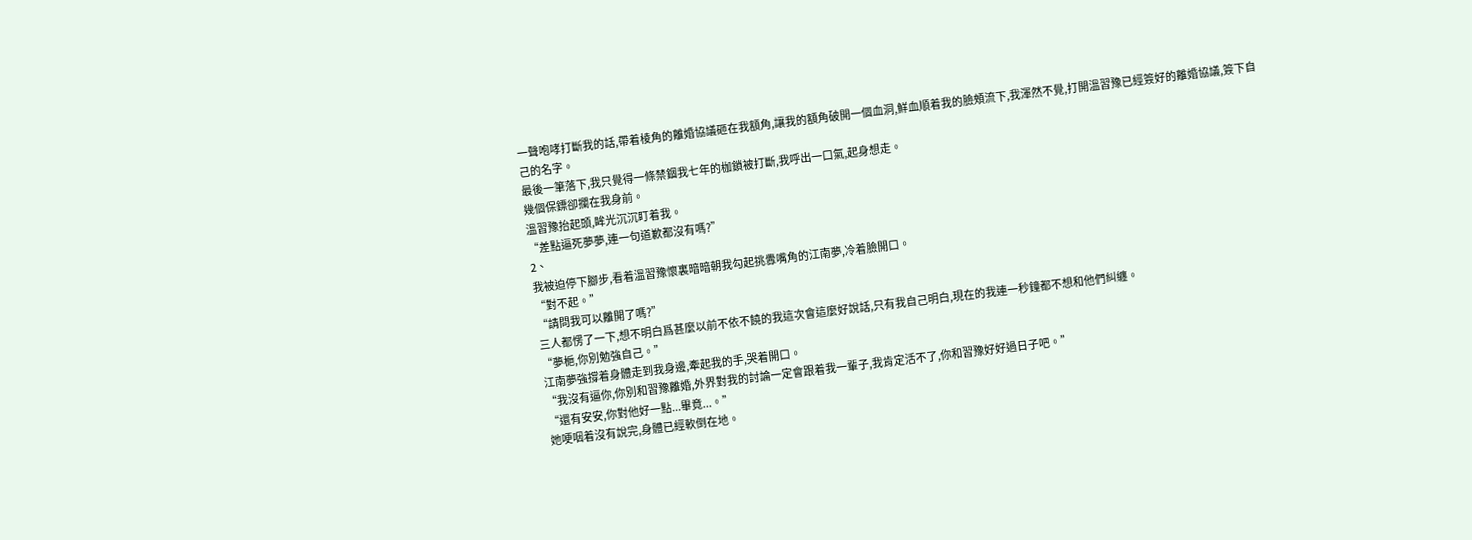一聲咆哮打斷我的話,帶着棱角的離婚協議砸在我額角,讓我的額角破開一個血洞,鮮血順着我的臉頰流下,我渾然不覺,打開溫習豫已經簽好的離婚協議,簽下自己的名字。
最後一筆落下,我只覺得一條禁錮我七年的枷鎖被打斷,我呼出一口氣,起身想走。
幾個保鏢卻攔在我身前。
溫習豫抬起頭,眸光沉沉盯着我。
“差點逼死夢夢,連一句道歉都沒有嗎?”
2、
我被迫停下腳步,看着溫習豫懷裏暗暗朝我勾起挑釁嘴角的江南夢,冷着臉開口。
“對不起。”
“請問我可以離開了嗎?”
三人都愣了一下,想不明白爲甚麼以前不依不饒的我這次會這麼好說話,只有我自己明白,現在的我連一秒鐘都不想和他們糾纏。
“夢梔,你別勉強自己。”
江南夢強撐着身體走到我身邊,牽起我的手,哭着開口。
“我沒有逼你,你別和習豫離婚,外界對我的討論一定會跟着我一輩子,我肯定活不了,你和習豫好好過日子吧。”
“還有安安,你對他好一點...畢竟...。”
她哽咽着沒有說完,身體已經軟倒在地。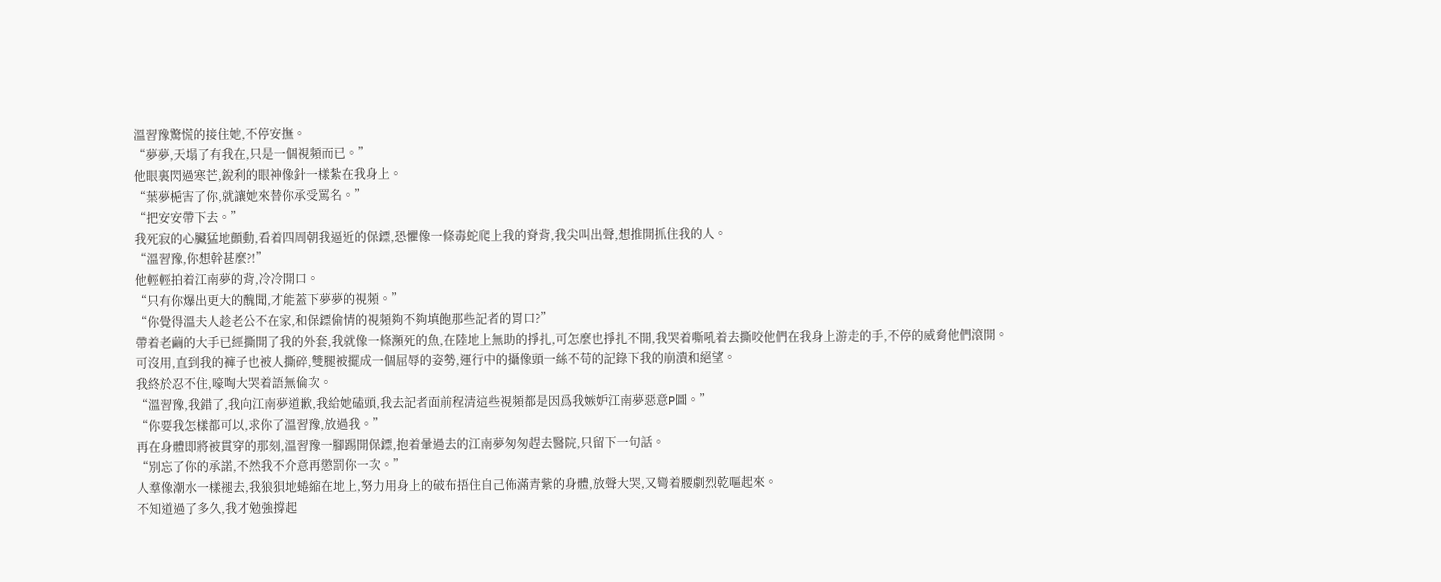溫習豫驚慌的接住她,不停安撫。
“夢夢,天塌了有我在,只是一個視頻而已。”
他眼裏閃過寒芒,銳利的眼神像針一樣紮在我身上。
“葉夢梔害了你,就讓她來替你承受罵名。”
“把安安帶下去。”
我死寂的心臟猛地顫動,看着四周朝我逼近的保鏢,恐懼像一條毒蛇爬上我的脊背,我尖叫出聲,想推開抓住我的人。
“溫習豫,你想幹甚麼?!”
他輕輕拍着江南夢的背,冷冷開口。
“只有你爆出更大的醜聞,才能蓋下夢夢的視頻。”
“你覺得溫夫人趁老公不在家,和保鏢偷情的視頻夠不夠填飽那些記者的胃口?”
帶着老繭的大手已經撕開了我的外套,我就像一條瀕死的魚,在陸地上無助的掙扎,可怎麼也掙扎不開,我哭着嘶吼着去撕咬他們在我身上游走的手,不停的威脅他們滾開。
可沒用,直到我的褲子也被人撕碎,雙腿被擺成一個屈辱的姿勢,運行中的攝像頭一絲不苟的記錄下我的崩潰和絕望。
我終於忍不住,嚎啕大哭着語無倫次。
“溫習豫,我錯了,我向江南夢道歉,我給她磕頭,我去記者面前程清這些視頻都是因爲我嫉妒江南夢惡意P圖。”
“你要我怎樣都可以,求你了溫習豫,放過我。”
再在身體即將被貫穿的那刻,溫習豫一腳踢開保鏢,抱着暈過去的江南夢匆匆趕去醫院,只留下一句話。
“別忘了你的承諾,不然我不介意再懲罰你一次。”
人羣像潮水一樣褪去,我狼狽地蜷縮在地上,努力用身上的破布捂住自己佈滿青紫的身體,放聲大哭,又彎着腰劇烈乾嘔起來。
不知道過了多久,我才勉強撐起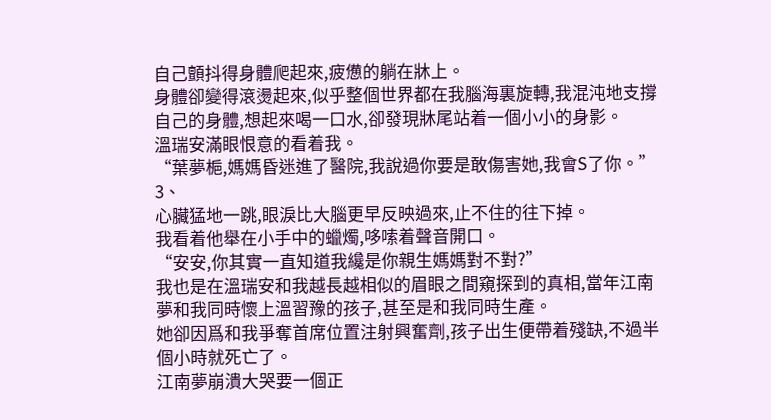自己顫抖得身體爬起來,疲憊的躺在牀上。
身體卻變得滾燙起來,似乎整個世界都在我腦海裏旋轉,我混沌地支撐自己的身體,想起來喝一口水,卻發現牀尾站着一個小小的身影。
溫瑞安滿眼恨意的看着我。
“葉夢梔,媽媽昏迷進了醫院,我說過你要是敢傷害她,我會S了你。”
3、
心臟猛地一跳,眼淚比大腦更早反映過來,止不住的往下掉。
我看着他舉在小手中的蠟燭,哆嗦着聲音開口。
“安安,你其實一直知道我纔是你親生媽媽對不對?”
我也是在溫瑞安和我越長越相似的眉眼之間窺探到的真相,當年江南夢和我同時懷上溫習豫的孩子,甚至是和我同時生產。
她卻因爲和我爭奪首席位置注射興奮劑,孩子出生便帶着殘缺,不過半個小時就死亡了。
江南夢崩潰大哭要一個正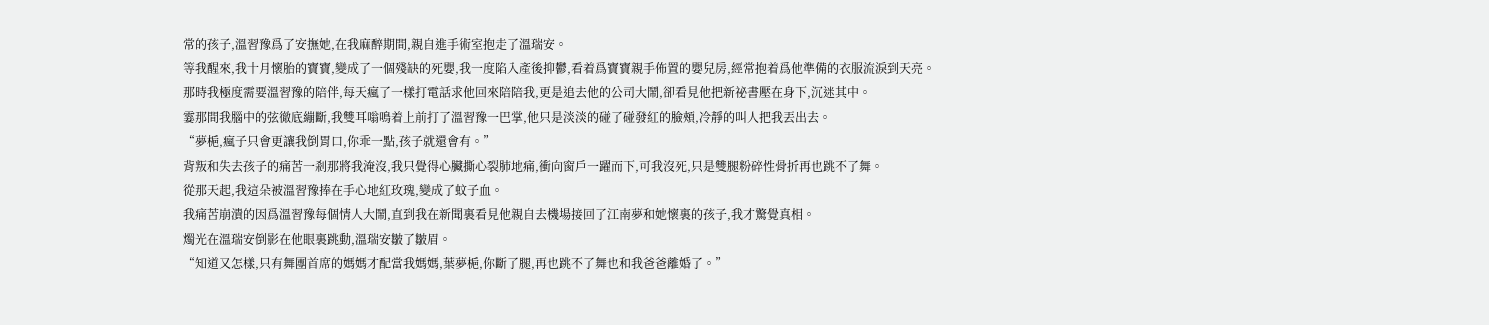常的孩子,溫習豫爲了安撫她,在我麻醉期間,親自進手術室抱走了溫瑞安。
等我醒來,我十月懷胎的寶寶,變成了一個殘缺的死嬰,我一度陷入產後抑鬱,看着爲寶寶親手佈置的嬰兒房,經常抱着爲他準備的衣服流淚到天亮。
那時我極度需要溫習豫的陪伴,每天瘋了一樣打電話求他回來陪陪我,更是追去他的公司大鬧,卻看見他把新祕書壓在身下,沉迷其中。
霎那間我腦中的弦徹底繃斷,我雙耳嗡鳴着上前打了溫習豫一巴掌,他只是淡淡的碰了碰發紅的臉頰,冷靜的叫人把我丟出去。
“夢梔,瘋子只會更讓我倒胃口,你乖一點,孩子就還會有。”
背叛和失去孩子的痛苦一剎那將我淹沒,我只覺得心臟撕心裂肺地痛,衝向窗戶一躍而下,可我沒死,只是雙腿粉碎性骨折再也跳不了舞。
從那天起,我這朵被溫習豫捧在手心地紅玫瑰,變成了蚊子血。
我痛苦崩潰的因爲溫習豫每個情人大鬧,直到我在新聞裏看見他親自去機場接回了江南夢和她懷裏的孩子,我才驚覺真相。
燭光在溫瑞安倒影在他眼裏跳動,溫瑞安皺了皺眉。
“知道又怎樣,只有舞團首席的媽媽才配當我媽媽,葉夢梔,你斷了腿,再也跳不了舞也和我爸爸離婚了。”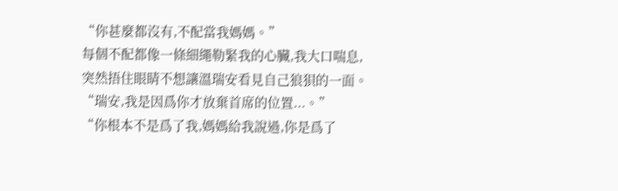“你甚麼都沒有,不配當我媽媽。”
每個不配都像一條細繩勒緊我的心臟,我大口喘息,突然捂住眼睛不想讓溫瑞安看見自己狼狽的一面。
“瑞安,我是因爲你才放棄首席的位置...。”
“你根本不是爲了我,媽媽給我說過,你是爲了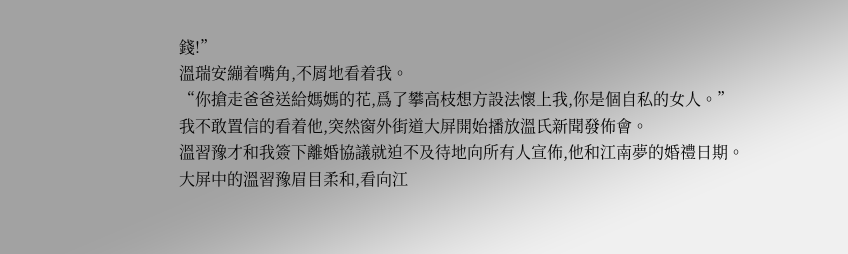錢!”
溫瑞安繃着嘴角,不屑地看着我。
“你搶走爸爸送給媽媽的花,爲了攀高枝想方設法懷上我,你是個自私的女人。”
我不敢置信的看着他,突然窗外街道大屏開始播放溫氏新聞發佈會。
溫習豫才和我簽下離婚協議就迫不及待地向所有人宣佈,他和江南夢的婚禮日期。
大屏中的溫習豫眉目柔和,看向江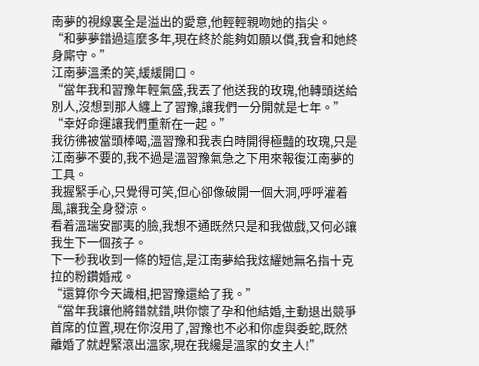南夢的視線裏全是溢出的愛意,他輕輕親吻她的指尖。
“和夢夢錯過這麼多年,現在終於能夠如願以償,我會和她終身廝守。”
江南夢溫柔的笑,緩緩開口。
“當年我和習豫年輕氣盛,我丟了他送我的玫瑰,他轉頭送給別人,沒想到那人纏上了習豫,讓我們一分開就是七年。”
“幸好命運讓我們重新在一起。”
我彷彿被當頭棒喝,溫習豫和我表白時開得極豔的玫瑰,只是江南夢不要的,我不過是溫習豫氣急之下用來報復江南夢的工具。
我握緊手心,只覺得可笑,但心卻像破開一個大洞,呼呼灌着風,讓我全身發涼。
看着溫瑞安鄙夷的臉,我想不通既然只是和我做戲,又何必讓我生下一個孩子。
下一秒我收到一條的短信,是江南夢給我炫耀她無名指十克拉的粉鑽婚戒。
“還算你今天識相,把習豫還給了我。”
“當年我讓他將錯就錯,哄你懷了孕和他結婚,主動退出競爭首席的位置,現在你沒用了,習豫也不必和你虛與委蛇,既然離婚了就趕緊滾出溫家,現在我纔是溫家的女主人!”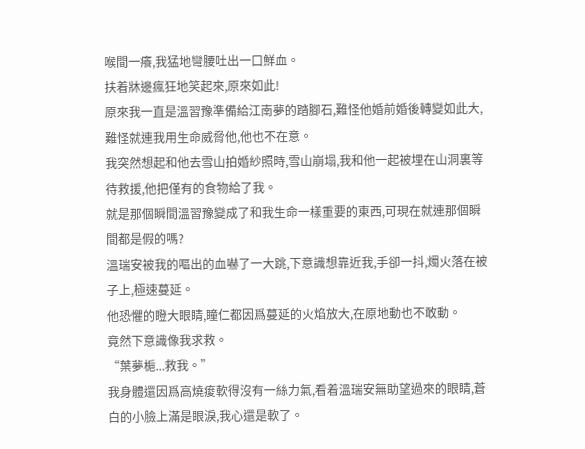喉間一癢,我猛地彎腰吐出一口鮮血。
扶着牀邊瘋狂地笑起來,原來如此!
原來我一直是溫習豫準備給江南夢的踏腳石,難怪他婚前婚後轉變如此大,難怪就連我用生命威脅他,他也不在意。
我突然想起和他去雪山拍婚紗照時,雪山崩塌,我和他一起被埋在山洞裏等待救援,他把僅有的食物給了我。
就是那個瞬間溫習豫變成了和我生命一樣重要的東西,可現在就連那個瞬間都是假的嗎?
溫瑞安被我的嘔出的血嚇了一大跳,下意識想靠近我,手卻一抖,燭火落在被子上,極速蔓延。
他恐懼的瞪大眼睛,瞳仁都因爲蔓延的火焰放大,在原地動也不敢動。
竟然下意識像我求救。
“葉夢梔...救我。”
我身體還因爲高燒痠軟得沒有一絲力氣,看着溫瑞安無助望過來的眼睛,蒼白的小臉上滿是眼淚,我心還是軟了。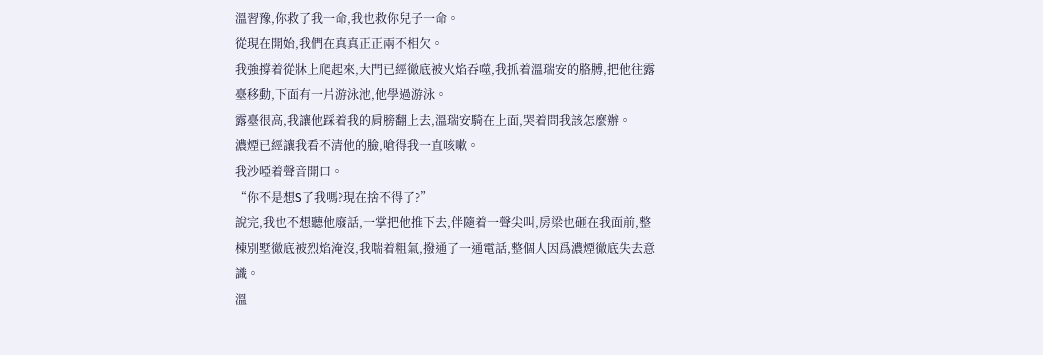溫習豫,你救了我一命,我也救你兒子一命。
從現在開始,我們在真真正正兩不相欠。
我強撐着從牀上爬起來,大門已經徹底被火焰吞噬,我抓着溫瑞安的胳膊,把他往露臺移動,下面有一片游泳池,他學過游泳。
露臺很高,我讓他踩着我的肩膀翻上去,溫瑞安騎在上面,哭着問我該怎麼辦。
濃煙已經讓我看不清他的臉,嗆得我一直咳嗽。
我沙啞着聲音開口。
“你不是想S了我嗎?現在捨不得了?”
說完,我也不想聽他廢話,一掌把他推下去,伴隨着一聲尖叫,房梁也砸在我面前,整棟別墅徹底被烈焰淹沒,我喘着粗氣,撥通了一通電話,整個人因爲濃煙徹底失去意識。
溫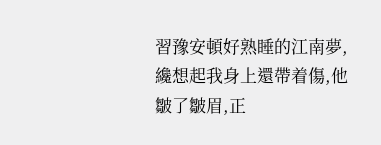習豫安頓好熟睡的江南夢,纔想起我身上還帶着傷,他皺了皺眉,正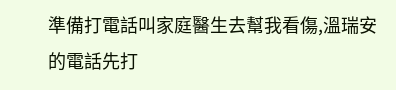準備打電話叫家庭醫生去幫我看傷,溫瑞安的電話先打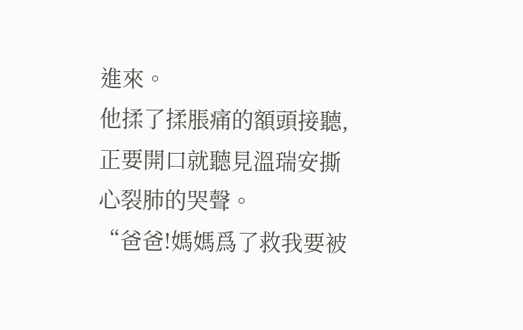進來。
他揉了揉脹痛的額頭接聽,正要開口就聽見溫瑞安撕心裂肺的哭聲。
“爸爸!媽媽爲了救我要被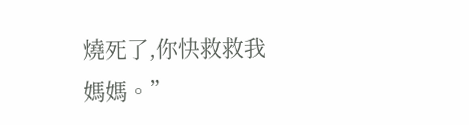燒死了,你快救救我媽媽。”